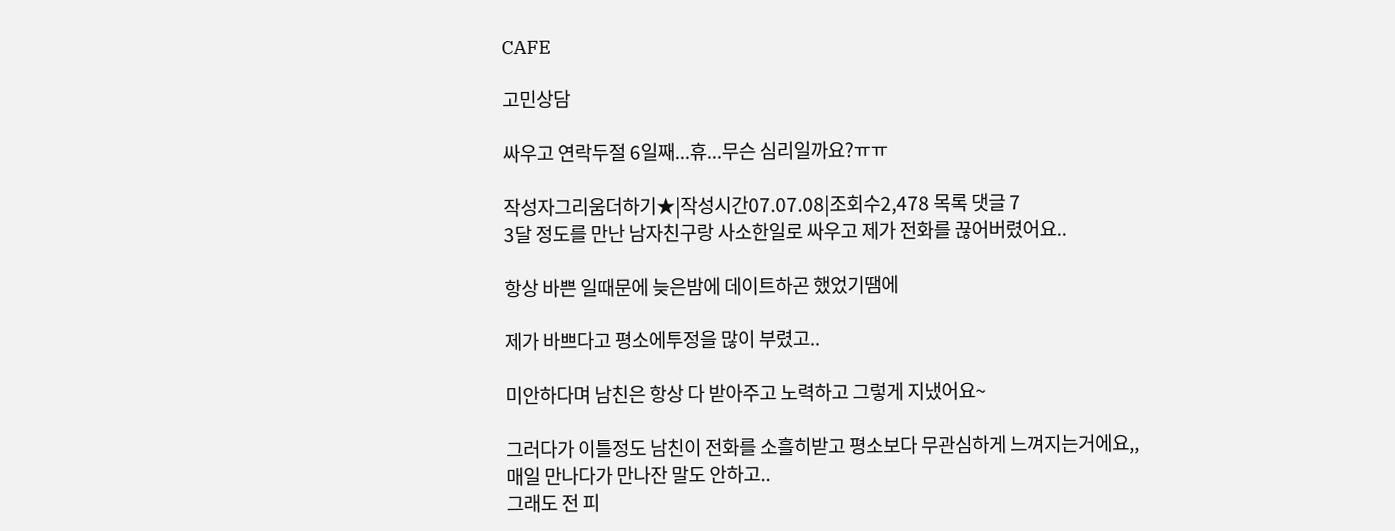CAFE

고민상담

싸우고 연락두절 6일째...휴...무슨 심리일까요?ㅠㅠ

작성자그리움더하기★|작성시간07.07.08|조회수2,478 목록 댓글 7
3달 정도를 만난 남자친구랑 사소한일로 싸우고 제가 전화를 끊어버렸어요..

항상 바쁜 일때문에 늦은밤에 데이트하곤 했었기땜에

제가 바쁘다고 평소에투정을 많이 부렸고..

미안하다며 남친은 항상 다 받아주고 노력하고 그렇게 지냈어요~

그러다가 이틀정도 남친이 전화를 소흘히받고 평소보다 무관심하게 느껴지는거에요,,
매일 만나다가 만나잔 말도 안하고..
그래도 전 피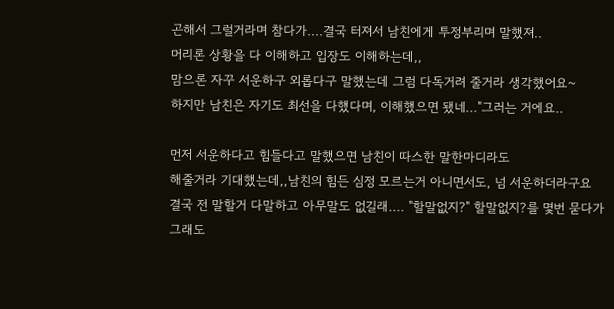곤해서 그럴거라며 참다가....결국 터져서 남친에게 투정부리며 말했져..
머리론 상황을 다 이해하고 입장도 이해하는데,,
맘으론 자꾸 서운하구 외롭다구 말했는데 그럼 다독거려 줄거라 생각했어요~
하지만 남친은 자기도 최선을 다했다며, 이해했으면 됐네..."그러는 거에요..

먼저 서운하다고 힘들다고 말했으면 남친이 따스한 말한마디라도
해줄거라 기대했는데,,남친의 힘든 심정 모르는거 아니면서도, 넘 서운하더라구요
결국 전 말할거 다말하고 아무말도 없길래.... "할말없지?" 할말없지?를 몇번 묻다가
그래도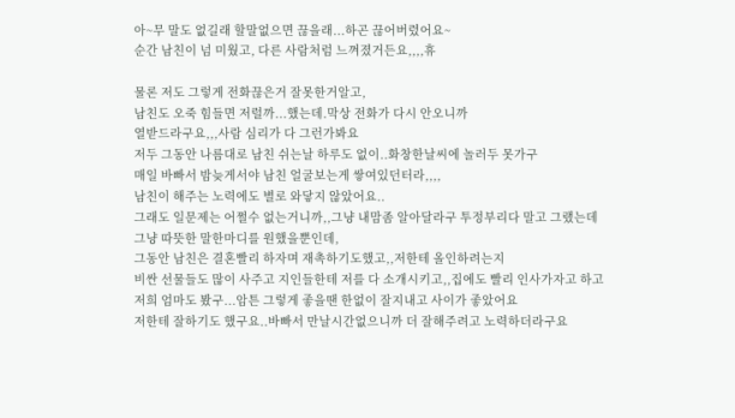아~무 말도 없길래 할말없으면 끊을래...하곤 끊어버렸어요~
순간 남친이 넘 미웠고, 다른 사람처럼 느껴졌거든요,,,,휴

물론 저도 그렇게 전화끊은거 잘못한거알고,
남친도 오죽 힘들면 저럴까...했는데.막상 전화가 다시 안오니까
열받드라구요,,,사람 심리가 다 그런가봐요
저두 그동안 나름대로 남친 쉬는날 하루도 없이..화창한날씨에 놀러두 못가구
매일 바빠서 밤늦게서야 남친 얼굴보는게 쌓여있던터라,,,,
남친이 해주는 노력에도 별로 와닿지 않았어요..
그래도 일문제는 어쩔수 없는거니까,,그냥 내맘좀 알아달라구 투정부리다 말고 그랬는데
그냥 따뜻한 말한마디를 원했을뿐인데,
그동안 남친은 결혼빨리 하자며 재촉하기도했고,,저한테 올인하려는지
비싼 선물들도 많이 사주고 지인들한테 저를 다 소개시키고,,집에도 빨리 인사가자고 하고
저희 엄마도 봤구...암튼 그렇게 좋을땐 한없이 잘지내고 사이가 좋았어요
저한테 잘하기도 했구요..바빠서 만날시간없으니까 더 잘해주려고 노력하더라구요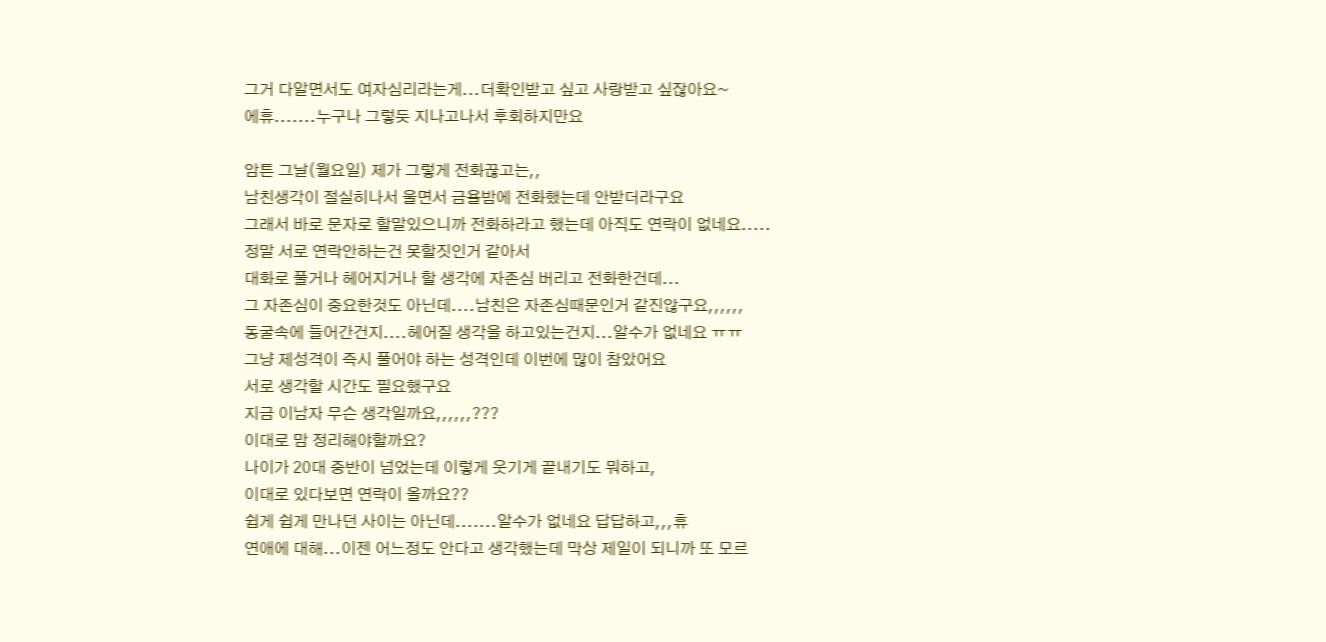그거 다알면서도 여자심리라는게...더확인받고 싶고 사랑받고 싶잖아요~
에휴.......누구나 그렇듯 지나고나서 후회하지만요

암튼 그날(월요일) 제가 그렇게 전화끊고는,,
남친생각이 절실히나서 울면서 금욜밤에 전화했는데 안받더라구요
그래서 바로 문자로 할말있으니까 전화하라고 했는데 아직도 연락이 없네요.....
정말 서로 연락안하는건 못할짓인거 같아서
대화로 풀거나 헤어지거나 할 생각에 자존심 버리고 전화한건데...
그 자존심이 중요한것도 아닌데....남친은 자존심때문인거 같진않구요,,,,,,
동굴속에 들어간건지....헤어질 생각을 하고있는건지...알수가 없네요 ㅠㅠ
그냥 제성격이 즉시 풀어야 하는 성격인데 이번에 많이 참았어요
서로 생각할 시간도 필요했구요
지금 이남자 무슨 생각일까요,,,,,,???
이대로 맘 정리해야할까요?
나이가 20대 중반이 넘었는데 이렇게 웃기게 끝내기도 뭐하고,
이대로 있다보면 연락이 올까요??
쉽게 쉽게 만나던 사이는 아닌데.......알수가 없네요 답답하고,,,휴
연애에 대해...이젠 어느정도 안다고 생각했는데 막상 제일이 되니까 또 모르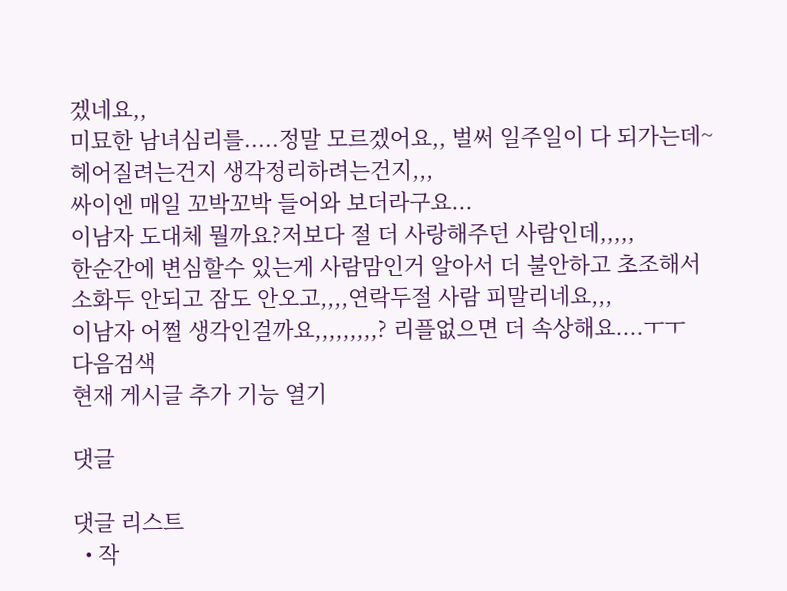겠네요,,
미묘한 남녀심리를.....정말 모르겠어요,, 벌써 일주일이 다 되가는데~
헤어질려는건지 생각정리하려는건지,,,
싸이엔 매일 꼬박꼬박 들어와 보더라구요...
이남자 도대체 뭘까요?저보다 절 더 사랑해주던 사람인데,,,,,
한순간에 변심할수 있는게 사람맘인거 알아서 더 불안하고 초조해서
소화두 안되고 잠도 안오고,,,,연락두절 사람 피말리네요,,,
이남자 어쩔 생각인걸까요,,,,,,,,,? 리플없으면 더 속상해요....ㅜㅜ
다음검색
현재 게시글 추가 기능 열기

댓글

댓글 리스트
  • 작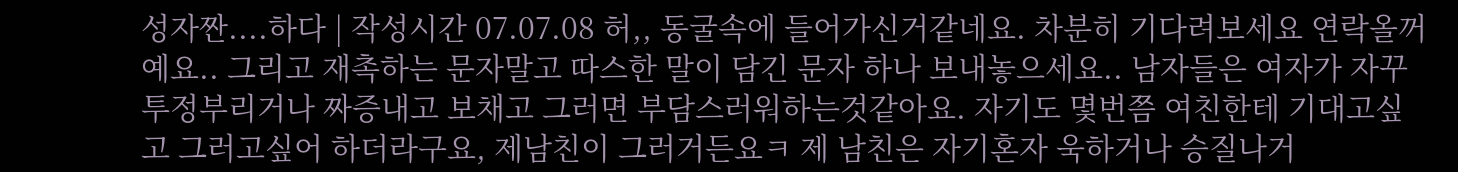성자짠....하다 | 작성시간 07.07.08 허,, 동굴속에 들어가신거같네요. 차분히 기다려보세요 연락올꺼예요.. 그리고 재촉하는 문자말고 따스한 말이 담긴 문자 하나 보내놓으세요.. 남자들은 여자가 자꾸 투정부리거나 짜증내고 보채고 그러면 부담스러워하는것같아요. 자기도 몇번쯤 여친한테 기대고싶고 그러고싶어 하더라구요, 제남친이 그러거든요ㅋ 제 남친은 자기혼자 욱하거나 승질나거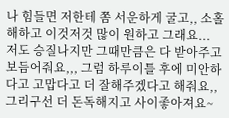나 힘들면 저한테 쫌 서운하게 굴고,, 소홀해하고 이것저것 많이 원하고 그래요... 저도 승질나지만 그때만큼은 다 받아주고 보듬어줘요,,, 그럼 하루이틀 후에 미안하다고 고맙다고 더 잘해주겠다고 해줘요,, 그리구선 더 돈독해지고 사이좋아져요~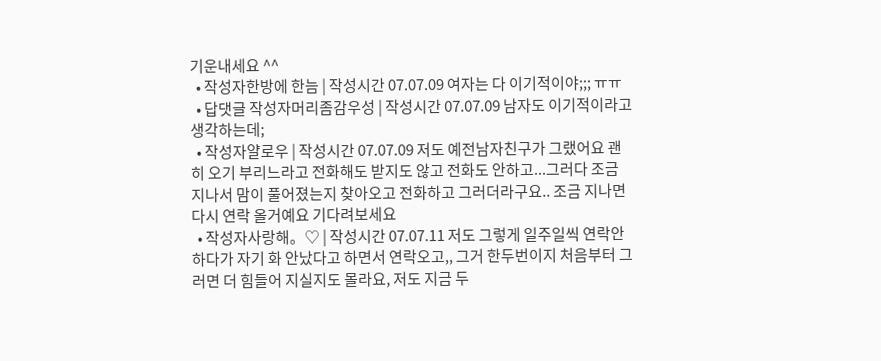기운내세요 ^^
  • 작성자한방에 한늠 | 작성시간 07.07.09 여자는 다 이기적이야;;; ㅠㅠ
  • 답댓글 작성자머리좀감우성 | 작성시간 07.07.09 남자도 이기적이라고 생각하는데;
  • 작성자얄로우 | 작성시간 07.07.09 저도 예전남자친구가 그랬어요 괜히 오기 부리느라고 전화해도 받지도 않고 전화도 안하고...그러다 조금 지나서 맘이 풀어졌는지 찾아오고 전화하고 그러더라구요.. 조금 지나면 다시 연락 올거예요 기다려보세요
  • 작성자사랑해。♡ | 작성시간 07.07.11 저도 그렇게 일주일씩 연락안하다가 자기 화 안났다고 하면서 연락오고,, 그거 한두번이지 처음부터 그러면 더 힘들어 지실지도 몰라요, 저도 지금 두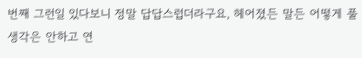번째 그런일 있다보니 정말 답답스럽더라구요, 헤어졌든 말든 어떻게 풀생각은 안하고 연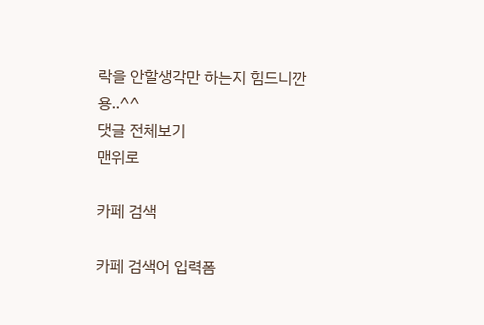락을 안할생각만 하는지 힘드니깐용..^^
댓글 전체보기
맨위로

카페 검색

카페 검색어 입력폼